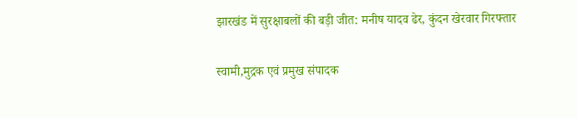झारखंड में सुरक्षाबलों की बड़ी जीत: मनीष यादव ढेर, कुंदन खेरवार गिरफ्तार

स्वामी,मुद्रक एवं प्रमुख संपादक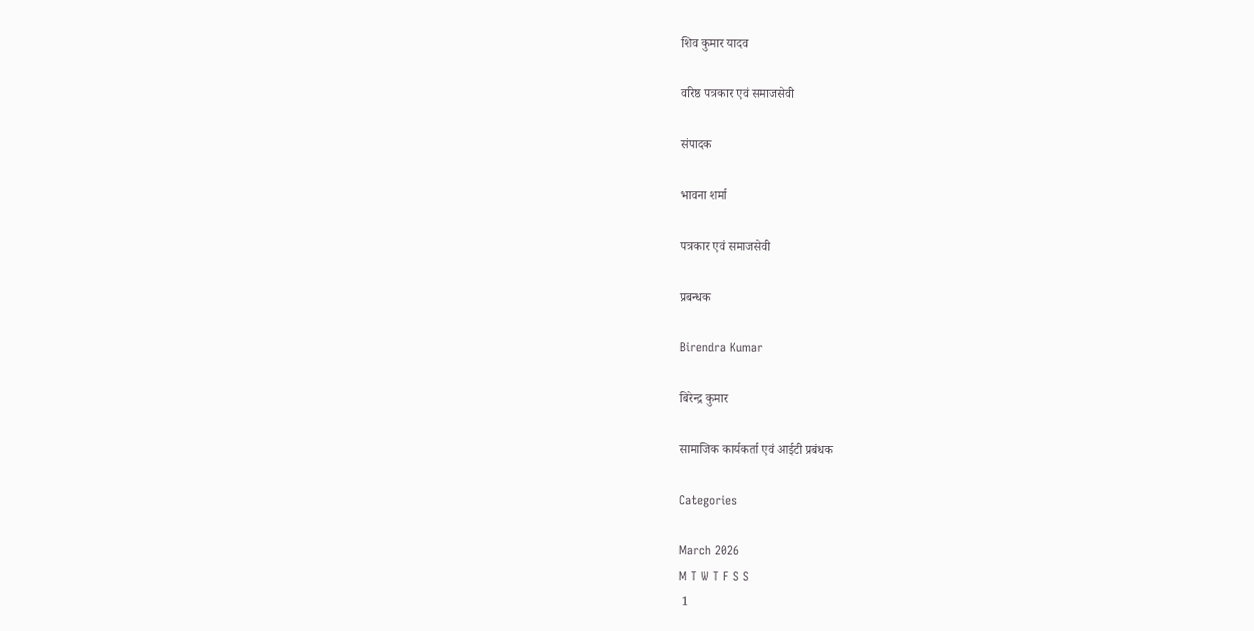शिव कुमार यादव

वरिष्ठ पत्रकार एवं समाजसेवी

संपादक

भावना शर्मा

पत्रकार एवं समाजसेवी

प्रबन्धक

Birendra Kumar

बिरेन्द्र कुमार

सामाजिक कार्यकर्ता एवं आईटी प्रबंधक

Categories

March 2026
M T W T F S S
 1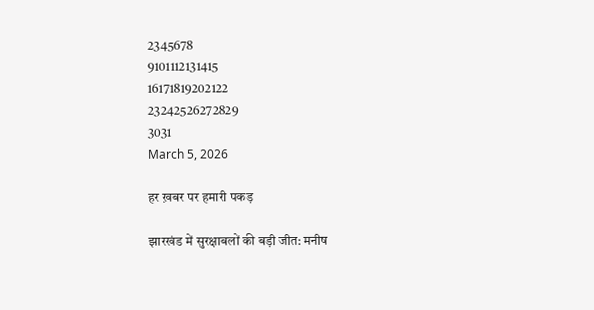2345678
9101112131415
16171819202122
23242526272829
3031
March 5, 2026

हर ख़बर पर हमारी पकड़

झारखंड में सुरक्षाबलों की बड़ी जीत: मनीष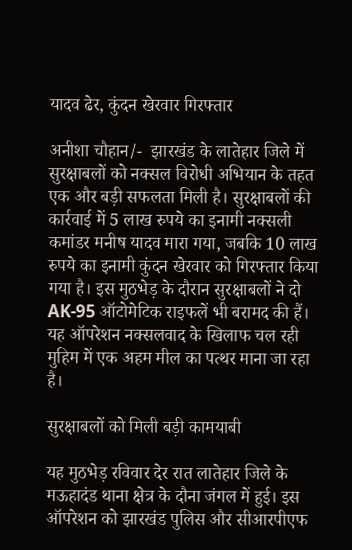यादव ढेर, कुंदन खेरवार गिरफ्तार

अनीशा चौहान/-  झारखंड के लातेहार जिले में सुरक्षाबलों को नक्सल विरोधी अभियान के तहत एक और बड़ी सफलता मिली है। सुरक्षाबलों की कार्रवाई में 5 लाख रुपये का इनामी नक्सली कमांडर मनीष यादव मारा गया, जबकि 10 लाख रुपये का इनामी कुंदन खेरवार को गिरफ्तार किया गया है। इस मुठभेड़ के दौरान सुरक्षाबलों ने दो AK-95 ऑटोमेटिक राइफलें भी बरामद की हैं। यह ऑपरेशन नक्सलवाद के खिलाफ चल रही मुहिम में एक अहम मील का पत्थर माना जा रहा है।

सुरक्षाबलों को मिली बड़ी कामयाबी

यह मुठभेड़ रविवार देर रात लातेहार जिले के मऊहादंड थाना क्षेत्र के दौना जंगल में हुई। इस ऑपरेशन को झारखंड पुलिस और सीआरपीएफ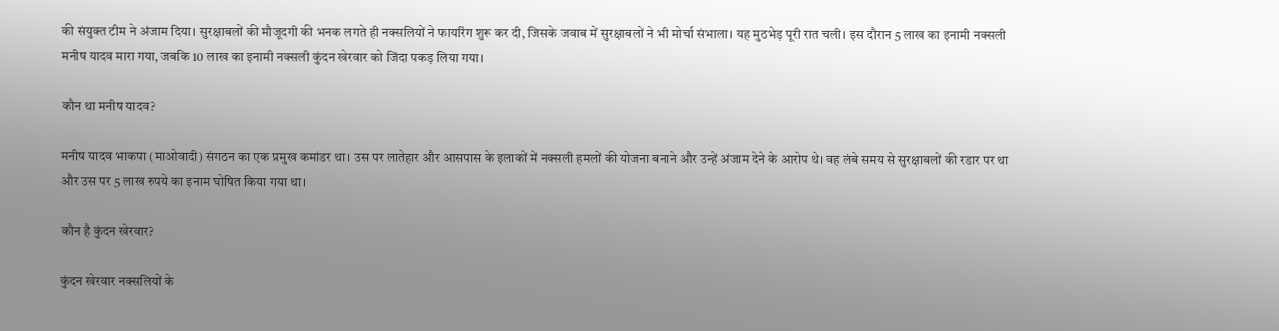की संयुक्त टीम ने अंजाम दिया। सुरक्षाबलों की मौजूदगी की भनक लगते ही नक्सलियों ने फायरिंग शुरू कर दी, जिसके जवाब में सुरक्षाबलों ने भी मोर्चा संभाला। यह मुठभेड़ पूरी रात चली। इस दौरान 5 लाख का इनामी नक्सली मनीष यादव मारा गया, जबकि 10 लाख का इनामी नक्सली कुंदन खेरवार को जिंदा पकड़ लिया गया।

कौन था मनीष यादव?

मनीष यादव भाकपा (माओवादी) संगठन का एक प्रमुख कमांडर था। उस पर लातेहार और आसपास के इलाकों में नक्सली हमलों की योजना बनाने और उन्हें अंजाम देने के आरोप थे। वह लंबे समय से सुरक्षाबलों की रडार पर था और उस पर 5 लाख रुपये का इनाम घोषित किया गया था।

कौन है कुंदन खेरवार?

कुंदन खेरवार नक्सलियों के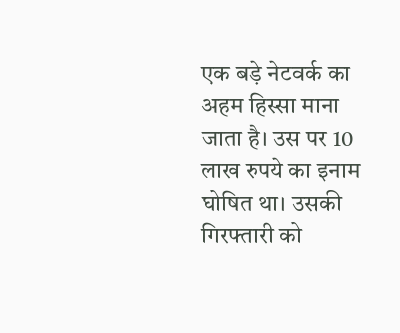एक बड़े नेटवर्क का अहम हिस्सा माना जाता है। उस पर 10 लाख रुपये का इनाम घोषित था। उसकी गिरफ्तारी को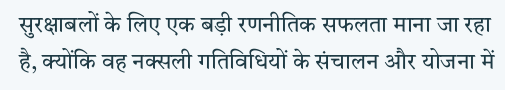सुरक्षाबलों के लिए एक बड़ी रणनीतिक सफलता माना जा रहा है, क्योंकि वह नक्सली गतिविधियों के संचालन और योजना में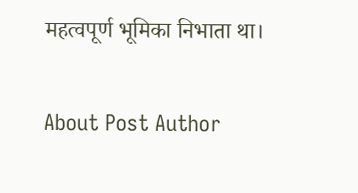महत्वपूर्ण भूमिका निभाता था।

About Post Author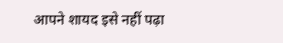आपने शायद इसे नहीं पढ़ा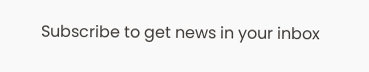Subscribe to get news in your inbox